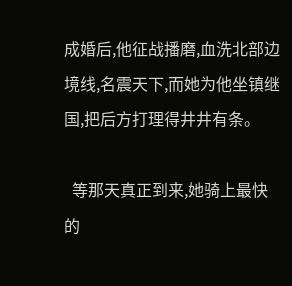成婚后,他征战播磨,血洗北部边境线,名震天下,而她为他坐镇继国,把后方打理得井井有条。

  等那天真正到来,她骑上最快的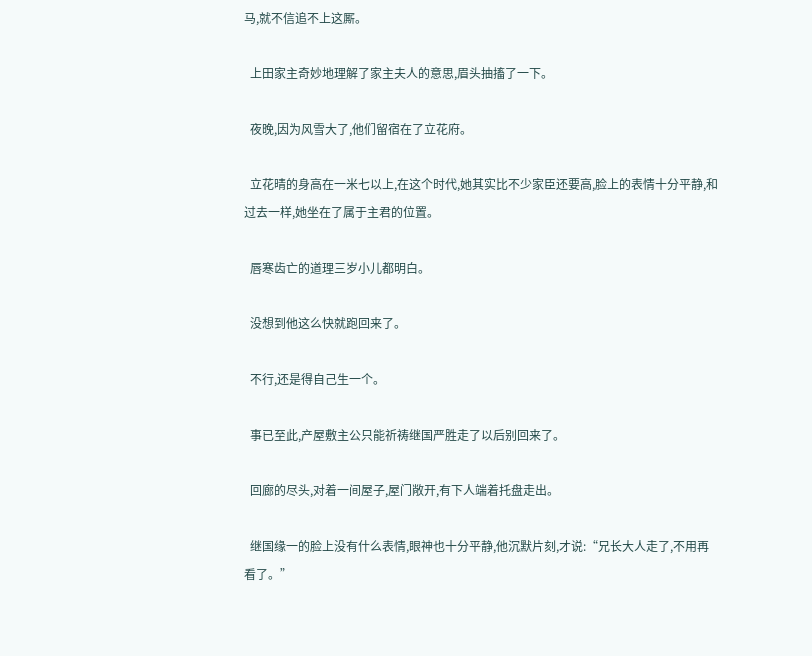马,就不信追不上这厮。

  上田家主奇妙地理解了家主夫人的意思,眉头抽搐了一下。

  夜晚,因为风雪大了,他们留宿在了立花府。

  立花晴的身高在一米七以上,在这个时代,她其实比不少家臣还要高,脸上的表情十分平静,和过去一样,她坐在了属于主君的位置。

  唇寒齿亡的道理三岁小儿都明白。

  没想到他这么快就跑回来了。

  不行,还是得自己生一个。

  事已至此,产屋敷主公只能祈祷继国严胜走了以后别回来了。

  回廊的尽头,对着一间屋子,屋门敞开,有下人端着托盘走出。

  继国缘一的脸上没有什么表情,眼神也十分平静,他沉默片刻,才说:“兄长大人走了,不用再看了。”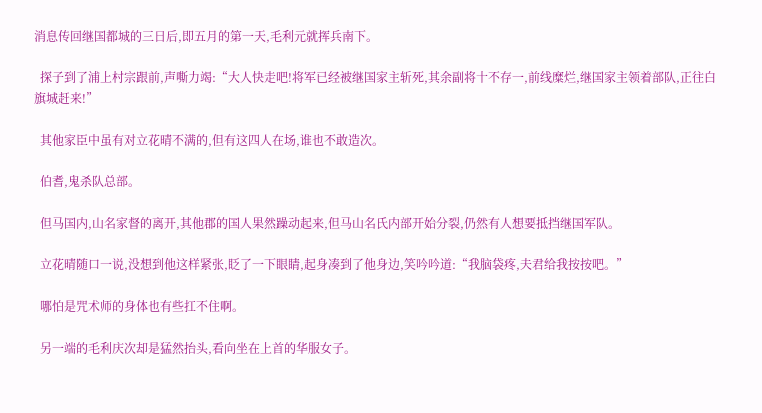消息传回继国都城的三日后,即五月的第一天,毛利元就挥兵南下。

  探子到了浦上村宗跟前,声嘶力竭:“大人快走吧!将军已经被继国家主斩死,其余副将十不存一,前线糜烂,继国家主领着部队,正往白旗城赶来!”

  其他家臣中虽有对立花晴不满的,但有这四人在场,谁也不敢造次。

  伯耆,鬼杀队总部。

  但马国内,山名家督的离开,其他郡的国人果然躁动起来,但马山名氏内部开始分裂,仍然有人想要抵挡继国军队。

  立花晴随口一说,没想到他这样紧张,眨了一下眼睛,起身凑到了他身边,笑吟吟道:“我脑袋疼,夫君给我按按吧。”

  哪怕是咒术师的身体也有些扛不住啊。

  另一端的毛利庆次却是猛然抬头,看向坐在上首的华服女子。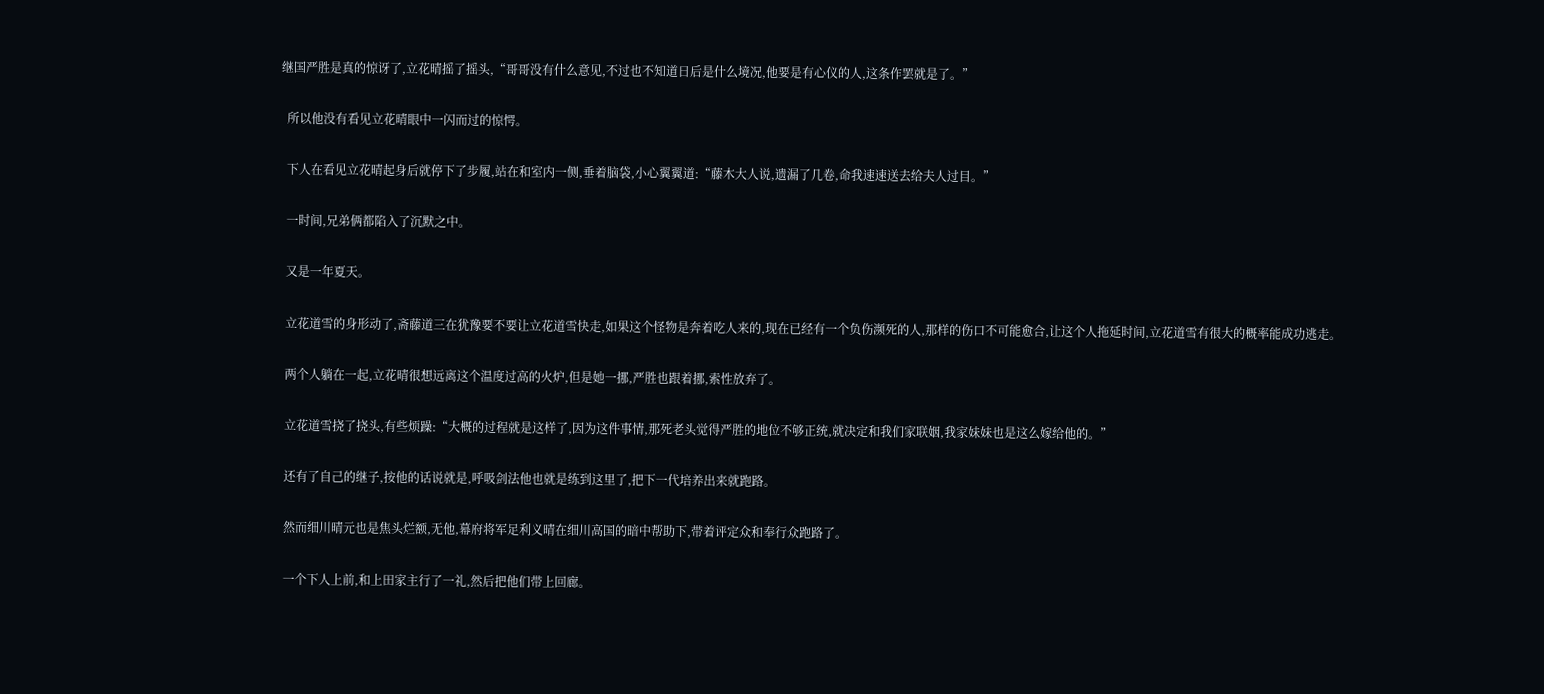继国严胜是真的惊讶了,立花晴摇了摇头,“哥哥没有什么意见,不过也不知道日后是什么境况,他要是有心仪的人,这条作罢就是了。”

  所以他没有看见立花晴眼中一闪而过的惊愕。

  下人在看见立花晴起身后就停下了步履,站在和室内一侧,垂着脑袋,小心翼翼道:“藤木大人说,遗漏了几卷,命我速速送去给夫人过目。”

  一时间,兄弟俩都陷入了沉默之中。

  又是一年夏天。

  立花道雪的身形动了,斋藤道三在犹豫要不要让立花道雪快走,如果这个怪物是奔着吃人来的,现在已经有一个负伤濒死的人,那样的伤口不可能愈合,让这个人拖延时间,立花道雪有很大的概率能成功逃走。

  两个人躺在一起,立花晴很想远离这个温度过高的火炉,但是她一挪,严胜也跟着挪,索性放弃了。

  立花道雪挠了挠头,有些烦躁:“大概的过程就是这样了,因为这件事情,那死老头觉得严胜的地位不够正统,就决定和我们家联姻,我家妹妹也是这么嫁给他的。”

  还有了自己的继子,按他的话说就是,呼吸剑法他也就是练到这里了,把下一代培养出来就跑路。

  然而细川晴元也是焦头烂额,无他,幕府将军足利义晴在细川高国的暗中帮助下,带着评定众和奉行众跑路了。

  一个下人上前,和上田家主行了一礼,然后把他们带上回廊。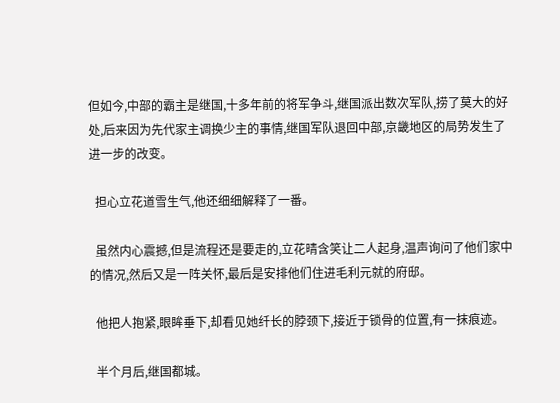但如今,中部的霸主是继国,十多年前的将军争斗,继国派出数次军队,捞了莫大的好处,后来因为先代家主调换少主的事情,继国军队退回中部,京畿地区的局势发生了进一步的改变。

  担心立花道雪生气,他还细细解释了一番。

  虽然内心震撼,但是流程还是要走的,立花晴含笑让二人起身,温声询问了他们家中的情况,然后又是一阵关怀,最后是安排他们住进毛利元就的府邸。

  他把人抱紧,眼眸垂下,却看见她纤长的脖颈下,接近于锁骨的位置,有一抹痕迹。

  半个月后,继国都城。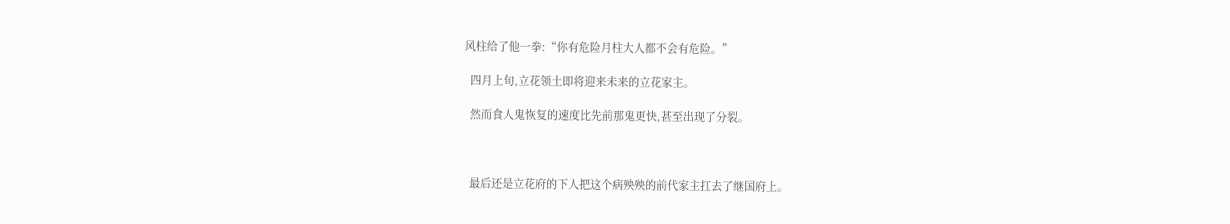风柱给了他一拳:“你有危险月柱大人都不会有危险。”

  四月上旬,立花领土即将迎来未来的立花家主。

  然而食人鬼恢复的速度比先前那鬼更快,甚至出现了分裂。



  最后还是立花府的下人把这个病殃殃的前代家主扛去了继国府上。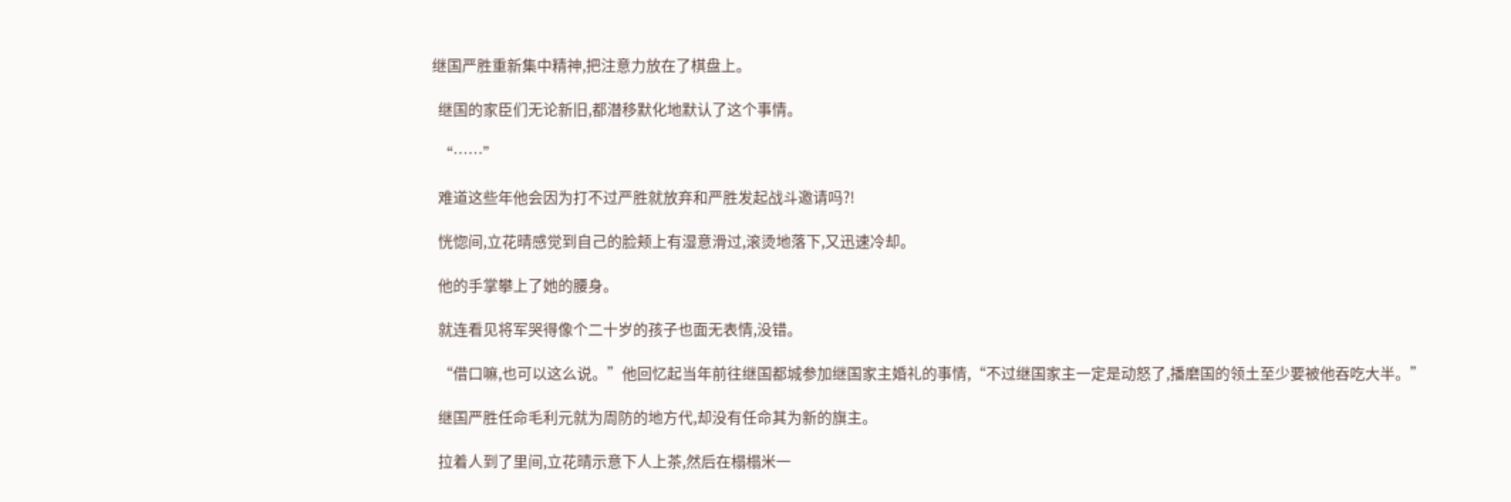继国严胜重新集中精神,把注意力放在了棋盘上。

  继国的家臣们无论新旧,都潜移默化地默认了这个事情。

  “……”

  难道这些年他会因为打不过严胜就放弃和严胜发起战斗邀请吗?!

  恍惚间,立花晴感觉到自己的脸颊上有湿意滑过,滚烫地落下,又迅速冷却。

  他的手掌攀上了她的腰身。

  就连看见将军哭得像个二十岁的孩子也面无表情,没错。

  “借口嘛,也可以这么说。”他回忆起当年前往继国都城参加继国家主婚礼的事情,“不过继国家主一定是动怒了,播磨国的领土至少要被他吞吃大半。”

  继国严胜任命毛利元就为周防的地方代,却没有任命其为新的旗主。

  拉着人到了里间,立花晴示意下人上茶,然后在榻榻米一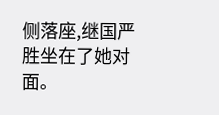侧落座,继国严胜坐在了她对面。